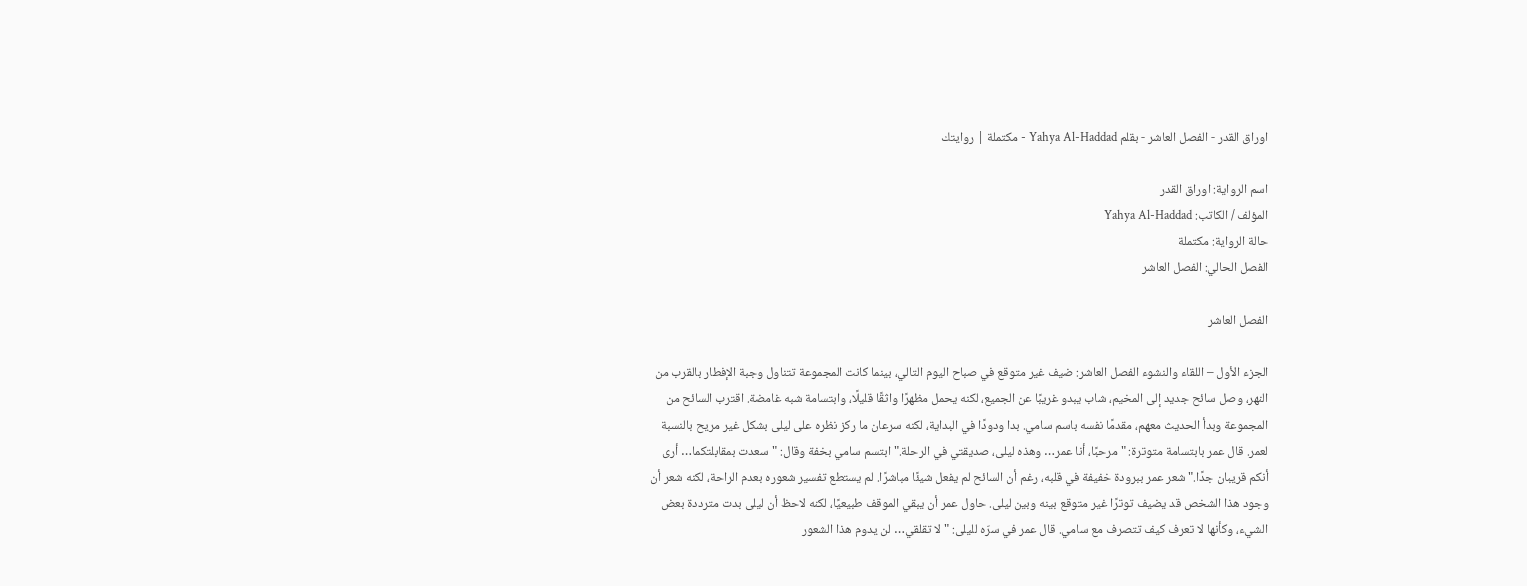اوراق القدر - الفصل العاشر - بقلم Yahya Al-Haddad - مكتملة | روايتك

اسم الرواية: اوراق القدر
المؤلف / الكاتب: Yahya Al-Haddad
حالة الرواية: مكتملة
الفصل الحالي: الفصل العاشر

الفصل العاشر

الجزء الأول – اللقاء والنشوء الفصل العاشر: ضيف غير متوقع في صباح اليوم التالي، بينما كانت المجموعة تتناول وجبة الإفطار بالقرب من النهر، وصل سائح جديد إلى المخيم، شاب يبدو غريبًا عن الجميع، لكنه يحمل مظهرًا واثقًا قليلًا، وابتسامة شبه غامضة. اقترب السائح من المجموعة وبدأ الحديث معهم، مقدمًا نفسه باسم سامي. بدا ودودًا في البداية، لكنه سرعان ما ركز نظره على ليلى بشكل غير مريح بالنسبة لعمر. قال عمر بابتسامة متوترة: "مرحبًا، أنا عمر… وهذه ليلى، صديقتي في الرحلة." ابتسم سامي بخفة وقال: "سعدت بمقابلتكما… أرى أنكم قريبان جدًا." شعر عمر ببرودة خفيفة في قلبه، رغم أن السائح لم يفعل شيئًا مباشرًا. لم يستطع تفسير شعوره بعدم الراحة، لكنه شعر أن وجود هذا الشخص قد يضيف توترًا غير متوقع بينه وبين ليلى. حاول عمر أن يبقي الموقف طبيعيًا، لكنه لاحظ أن ليلى بدت مترددة بعض الشيء، وكأنها لا تعرف كيف تتصرف مع سامي. قال عمر في سرّه لليلى: "لا تقلقي… لن يدوم هذا الشعور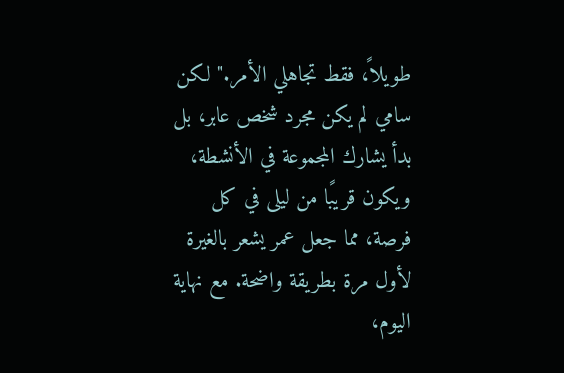طويلاً، فقط تجاهلي الأمر." لكن سامي لم يكن مجرد شخص عابر، بل بدأ يشارك المجموعة في الأنشطة، ويكون قريبًا من ليلى في كل فرصة، مما جعل عمر يشعر بالغيرة لأول مرة بطريقة واضحة. مع نهاية اليوم،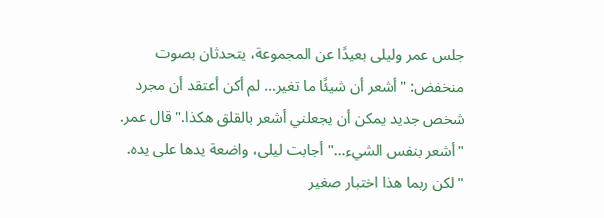جلس عمر وليلى بعيدًا عن المجموعة، يتحدثان بصوت منخفض: "أشعر أن شيئًا ما تغير… لم أكن أعتقد أن مجرد شخص جديد يمكن أن يجعلني أشعر بالقلق هكذا." قال عمر. "أشعر بنفس الشيء…" أجابت ليلى، واضعة يدها على يده. "لكن ربما هذا اختبار صغير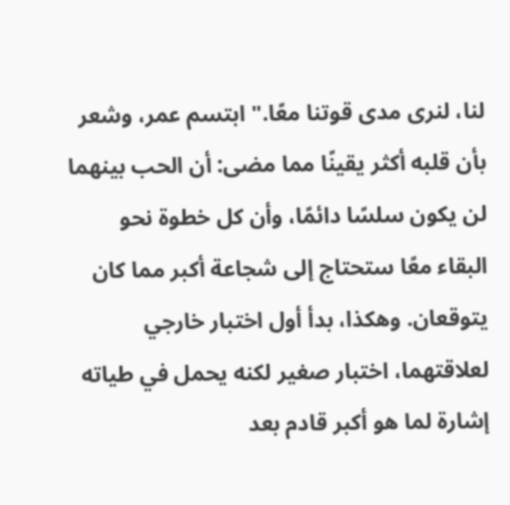لنا، لنرى مدى قوتنا معًا." ابتسم عمر، وشعر بأن قلبه أكثر يقينًا مما مضى: أن الحب بينهما لن يكون سلسًا دائمًا، وأن كل خطوة نحو البقاء معًا ستحتاج إلى شجاعة أكبر مما كان يتوقعان. وهكذا، بدأ أول اختبار خارجي لعلاقتهما، اختبار صغير لكنه يحمل في طياته إشارة لما هو أكبر قادم بعد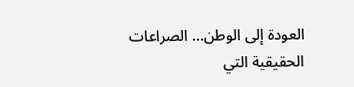العودة إلى الوطن… الصراعات الحقيقية التي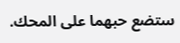ستضع حبهما على المحك.